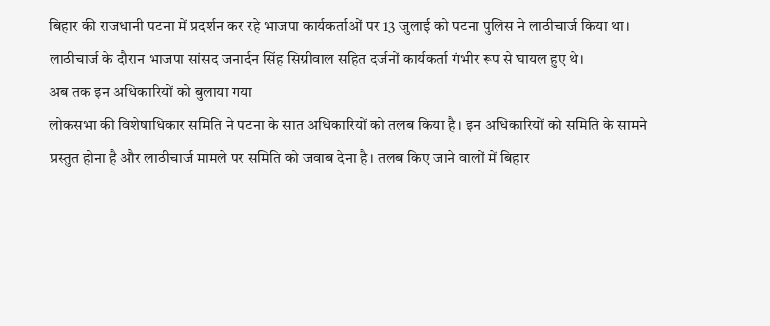बिहार की राजधानी पटना में प्रदर्शन कर रहे भाजपा कार्यकर्ताओं पर 13 जुलाई को पटना पुलिस ने लाठीचार्ज किया था। लाठीचार्ज के दौरान भाजपा सांसद जनार्दन सिंह सिग्रीवाल सहित दर्जनों कार्यकर्ता गंभीर रूप से घायल हुए थे।
अब तक इन अधिकारियों को बुलाया गया
लोकसभा की विशेषाधिकार समिति ने पटना के सात अधिकारियों को तलब किया है। इन अधिकारियों को समिति के सामने प्रस्तुत होना है और लाठीचार्ज मामले पर समिति को जवाब देना है। तलब किए जाने वालों में बिहार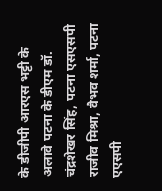के डीजीपी आरएस भट्टी के अलावे पटना के डीएम डॉ. चंद्रशेखर सिंह, पटना एसएसपी राजीव मिश्रा, वैभव शर्मा, पटना एएसपी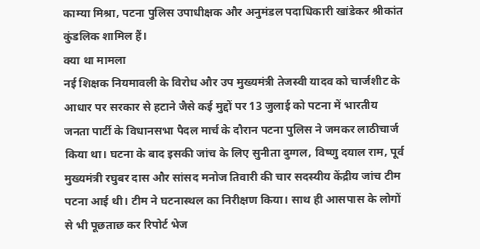काम्या मिश्रा, पटना पुलिस उपाधीक्षक और अनुमंडल पदाधिकारी खांडेकर श्रीकांत कुंडलिक शामिल हैं।
क्या था मामला
नई शिक्षक नियमावली के विरोध और उप मुख्यमंत्री तेजस्वी यादव को चार्जशीट के आधार पर सरकार से हटाने जैसे कई मुद्दों पर 13 जुलाई को पटना में भारतीय जनता पार्टी के विधानसभा पैदल मार्च के दौरान पटना पुलिस ने जमकर लाठीचार्ज किया था। घटना के बाद इसकी जांच के लिए सुनीता दुग्गल, विष्णु दयाल राम, पूर्व मुख्यमंत्री रघुबर दास और सांसद मनोज तिवारी की चार सदस्यीय केंद्रीय जांच टीम पटना आई थी। टीम ने घटनास्थल का निरीक्षण किया। साथ ही आसपास के लोगों से भी पूछताछ कर रिपोर्ट भेज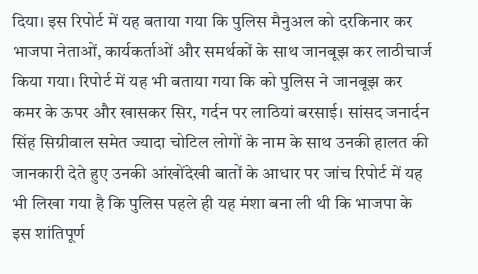दिया। इस रिपोर्ट में यह बताया गया कि पुलिस मैनुअल को दरकिनार कर भाजपा नेताओं, कार्यकर्ताओं और समर्थकों के साथ जानबूझ कर लाठीचार्ज किया गया। रिपोर्ट में यह भी बताया गया कि को पुलिस ने जानबूझ कर कमर के ऊपर और खासकर सिर, गर्दन पर लाठियां बरसाई। सांसद जनार्दन सिंह सिग्रीवाल समेत ज्यादा चोटिल लोगों के नाम के साथ उनकी हालत की जानकारी देते हुए उनकी आंखोंदेखी बातों के आधार पर जांच रिपोर्ट में यह भी लिखा गया है कि पुलिस पहले ही यह मंशा बना ली थी कि भाजपा के इस शांतिपूर्ण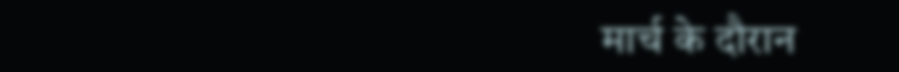मार्च के दौरान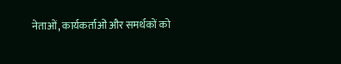नेताओं, कार्यकर्ताओं और समर्थकों को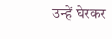उन्हें घेरकर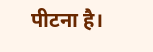पीटना है।